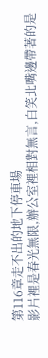第116章走不出的地下停車場
影片裡是春光無限,辦公室裡相對無言,白笑北嘴邊帶著的是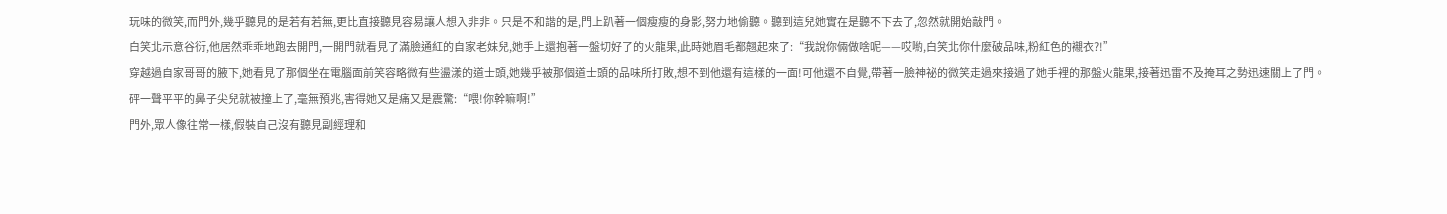玩味的微笑,而門外,幾乎聽見的是若有若無,更比直接聽見容易讓人想入非非。只是不和諧的是,門上趴著一個瘦瘦的身影,努力地偷聽。聽到這兒她實在是聽不下去了,忽然就開始敲門。
白笑北示意谷衍,他居然乖乖地跑去開門,一開門就看見了滿臉通紅的自家老妹兒,她手上還抱著一盤切好了的火龍果,此時她眉毛都翹起來了:“我說你倆做啥呢——哎喲,白笑北你什麼破品味,粉紅色的襯衣?!”
穿越過自家哥哥的腋下,她看見了那個坐在電腦面前笑容略微有些盪漾的道士頭,她幾乎被那個道士頭的品味所打敗,想不到他還有這樣的一面!可他還不自覺,帶著一臉神祕的微笑走過來接過了她手裡的那盤火龍果,接著迅雷不及掩耳之勢迅速關上了門。
砰一聲平平的鼻子尖兒就被撞上了,毫無預兆,害得她又是痛又是震驚:“喂!你幹嘛啊!”
門外,眾人像往常一樣,假裝自己沒有聽見副經理和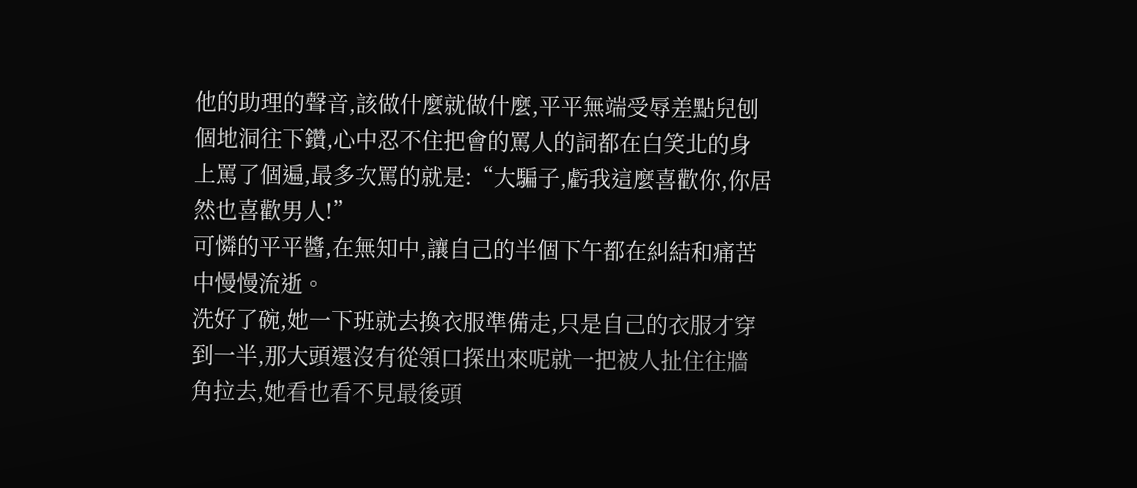他的助理的聲音,該做什麼就做什麼,平平無端受辱差點兒刨個地洞往下鑽,心中忍不住把會的罵人的詞都在白笑北的身上罵了個遍,最多次罵的就是:“大騙子,虧我這麼喜歡你,你居然也喜歡男人!”
可憐的平平醬,在無知中,讓自己的半個下午都在糾結和痛苦中慢慢流逝。
洗好了碗,她一下班就去換衣服準備走,只是自己的衣服才穿到一半,那大頭還沒有從領口探出來呢就一把被人扯住往牆角拉去,她看也看不見最後頭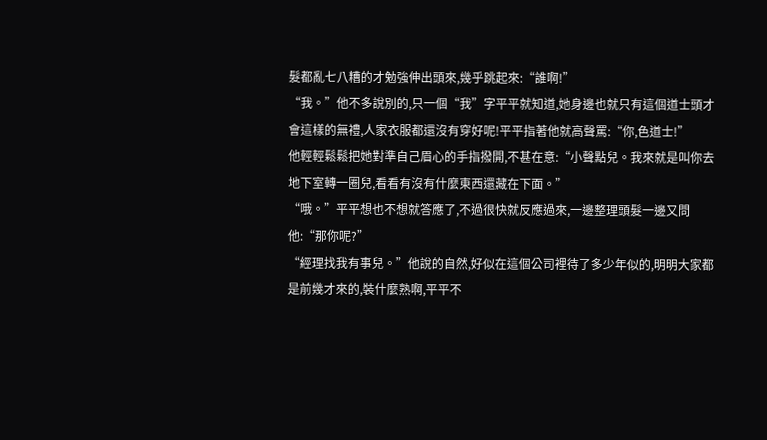髮都亂七八糟的才勉強伸出頭來,幾乎跳起來:“誰啊!”
“我。”他不多說別的,只一個“我”字平平就知道,她身邊也就只有這個道士頭才會這樣的無禮,人家衣服都還沒有穿好呢!平平指著他就高聲罵:“你,色道士!”
他輕輕鬆鬆把她對準自己眉心的手指撥開,不甚在意:“小聲點兒。我來就是叫你去地下室轉一圈兒,看看有沒有什麼東西還藏在下面。”
“哦。”平平想也不想就答應了,不過很快就反應過來,一邊整理頭髮一邊又問他:“那你呢?”
“經理找我有事兒。”他說的自然,好似在這個公司裡待了多少年似的,明明大家都是前幾才來的,裝什麼熟啊,平平不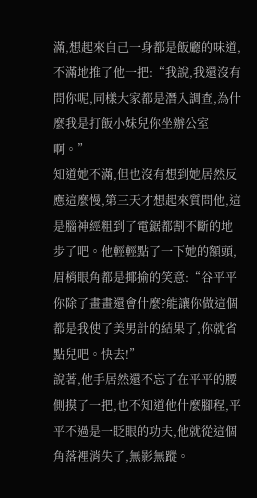滿,想起來自己一身都是飯廳的味道,不滿地推了他一把:“我說,我還沒有問你呢,同樣大家都是潛入調查,為什麼我是打飯小妹兒你坐辦公室啊。”
知道她不滿,但也沒有想到她居然反應這麼慢,第三天才想起來質問他,這是腦神經粗到了電鋸都割不斷的地步了吧。他輕輕點了一下她的額頭,眉梢眼角都是揶揄的笑意:“谷平平你除了畫畫還會什麼?能讓你做這個都是我使了美男計的結果了,你就省點兒吧。快去!”
說著,他手居然還不忘了在平平的腰側摸了一把,也不知道他什麼腳程,平平不過是一眨眼的功夫,他就從這個角落裡消失了,無影無蹤。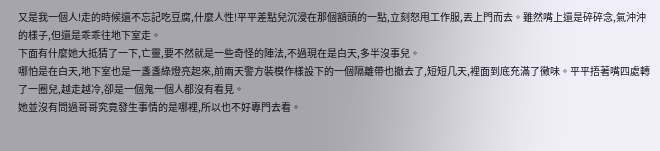又是我一個人!走的時候還不忘記吃豆腐,什麼人性!平平差點兒沉浸在那個額頭的一點,立刻怒甩工作服,丟上門而去。雖然嘴上還是碎碎念,氣沖沖的樣子,但還是乖乖往地下室走。
下面有什麼她大抵猜了一下,亡靈,要不然就是一些奇怪的陣法,不過現在是白天,多半沒事兒。
哪怕是在白天,地下室也是一盞盞綠燈亮起來,前兩天警方裝模作樣設下的一個隔離帶也撤去了,短短几天,裡面到底充滿了黴味。平平捂著嘴四處轉了一圈兒,越走越冷,卻是一個鬼一個人都沒有看見。
她並沒有問過哥哥究竟發生事情的是哪裡,所以也不好專門去看。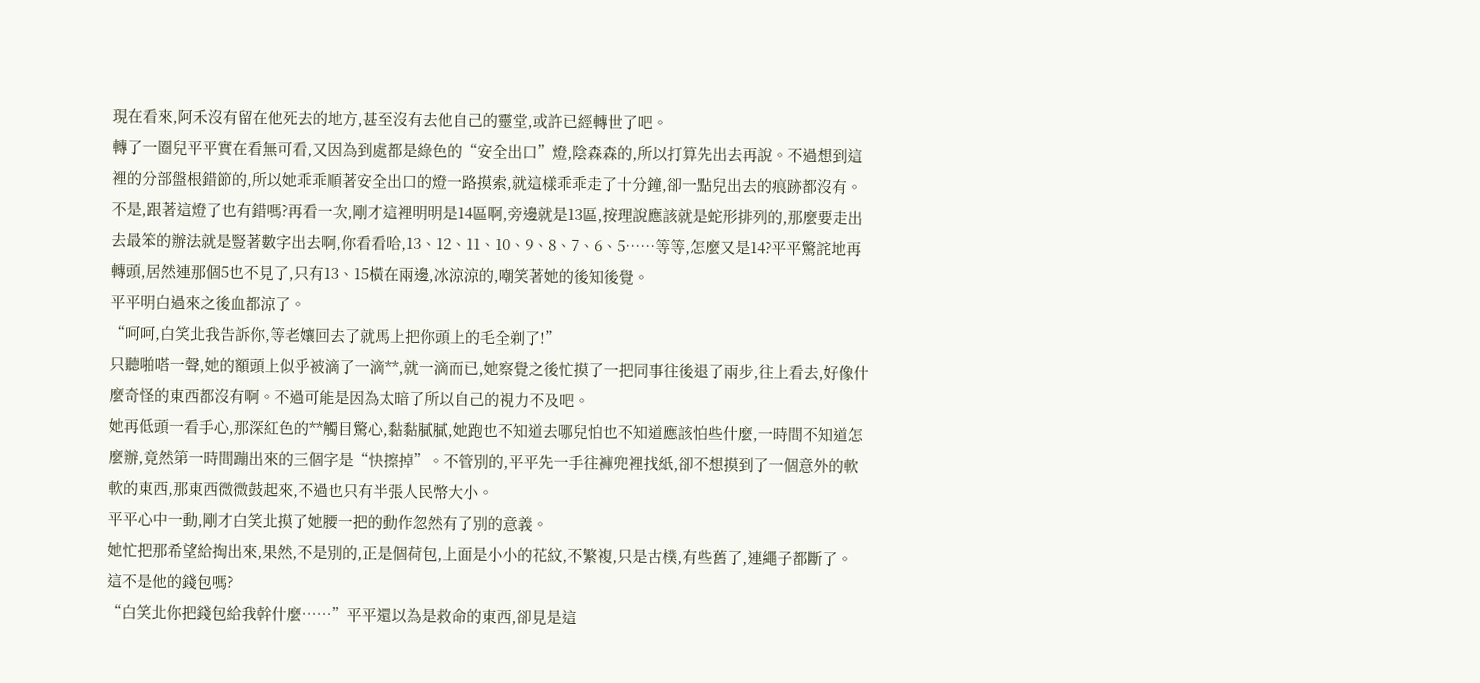現在看來,阿禾沒有留在他死去的地方,甚至沒有去他自己的靈堂,或許已經轉世了吧。
轉了一圈兒平平實在看無可看,又因為到處都是綠色的“安全出口”燈,陰森森的,所以打算先出去再說。不過想到這裡的分部盤根錯節的,所以她乖乖順著安全出口的燈一路摸索,就這樣乖乖走了十分鐘,卻一點兒出去的痕跡都沒有。
不是,跟著這燈了也有錯嗎?再看一次,剛才這裡明明是14區啊,旁邊就是13區,按理說應該就是蛇形排列的,那麼要走出去最笨的辦法就是豎著數字出去啊,你看看哈,13、12、11、10、9、8、7、6、5……等等,怎麼又是14?平平驚詫地再轉頭,居然連那個5也不見了,只有13、15橫在兩邊,冰涼涼的,嘲笑著她的後知後覺。
平平明白過來之後血都涼了。
“呵呵,白笑北我告訴你,等老孃回去了就馬上把你頭上的毛全剃了!”
只聽啪嗒一聲,她的額頭上似乎被滴了一滴**,就一滴而已,她察覺之後忙摸了一把同事往後退了兩步,往上看去,好像什麼奇怪的東西都沒有啊。不過可能是因為太暗了所以自己的視力不及吧。
她再低頭一看手心,那深紅色的**觸目驚心,黏黏膩膩,她跑也不知道去哪兒怕也不知道應該怕些什麼,一時間不知道怎麼辦,竟然第一時間蹦出來的三個字是“快擦掉”。不管別的,平平先一手往褲兜裡找紙,卻不想摸到了一個意外的軟軟的東西,那東西微微鼓起來,不過也只有半張人民幣大小。
平平心中一動,剛才白笑北摸了她腰一把的動作忽然有了別的意義。
她忙把那希望給掏出來,果然,不是別的,正是個荷包,上面是小小的花紋,不繁複,只是古樸,有些舊了,連繩子都斷了。這不是他的錢包嗎?
“白笑北你把錢包給我幹什麼……”平平還以為是救命的東西,卻見是這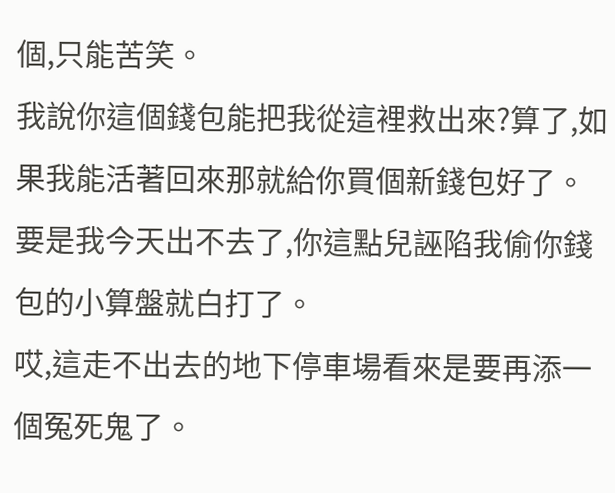個,只能苦笑。
我說你這個錢包能把我從這裡救出來?算了,如果我能活著回來那就給你買個新錢包好了。要是我今天出不去了,你這點兒誣陷我偷你錢包的小算盤就白打了。
哎,這走不出去的地下停車場看來是要再添一個冤死鬼了。